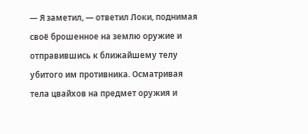— Я заметил, — ответил Локи, поднимая своё брошенное на землю оружие и отправившись к ближайшему телу убитого им противника. Осматривая тела цвайхов на предмет оружия и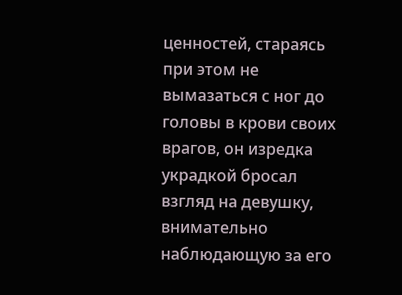ценностей, стараясь при этом не вымазаться с ног до головы в крови своих врагов, он изредка украдкой бросал взгляд на девушку, внимательно наблюдающую за его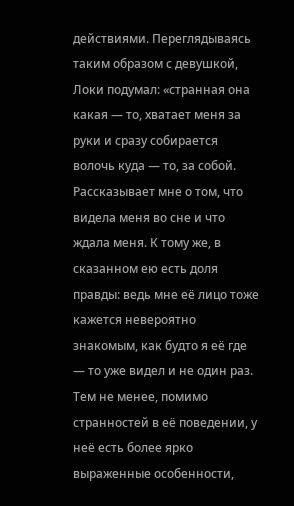действиями. Переглядываясь таким образом с девушкой, Локи подумал: «странная она какая — то, хватает меня за руки и сразу собирается волочь куда — то, за собой. Рассказывает мне о том, что видела меня во сне и что ждала меня. К тому же, в сказанном ею есть доля правды: ведь мне её лицо тоже кажется невероятно знакомым, как будто я её где — то уже видел и не один раз. Тем не менее, помимо странностей в её поведении, у неё есть более ярко выраженные особенности,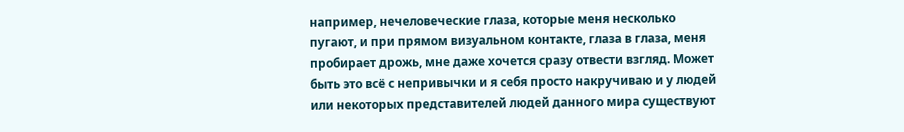например, нечеловеческие глаза, которые меня несколько пугают, и при прямом визуальном контакте, глаза в глаза, меня пробирает дрожь, мне даже хочется сразу отвести взгляд. Может быть это всё с непривычки и я себя просто накручиваю и у людей или некоторых представителей людей данного мира существуют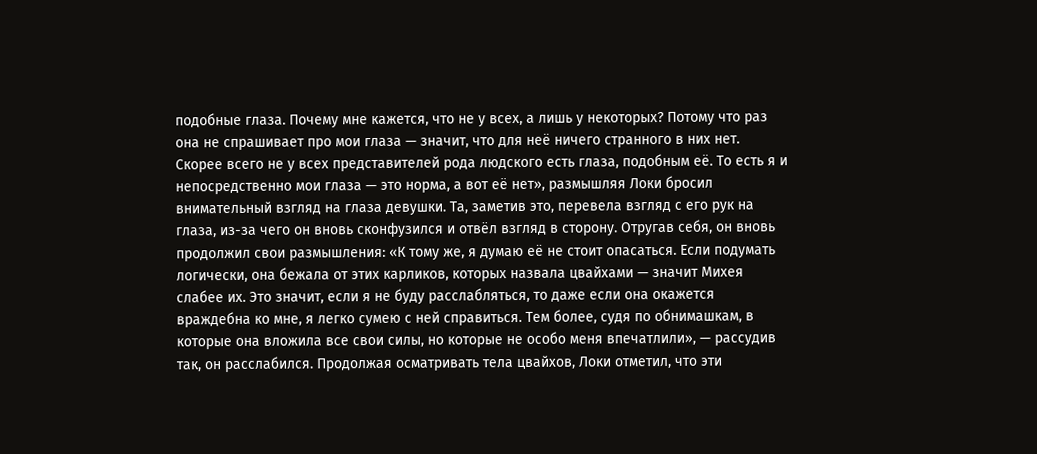подобные глаза. Почему мне кажется, что не у всех, а лишь у некоторых? Потому что раз она не спрашивает про мои глаза — значит, что для неё ничего странного в них нет. Скорее всего не у всех представителей рода людского есть глаза, подобным её. То есть я и непосредственно мои глаза — это норма, а вот её нет», размышляя Локи бросил внимательный взгляд на глаза девушки. Та, заметив это, перевела взгляд с его рук на глаза, из-за чего он вновь сконфузился и отвёл взгляд в сторону. Отругав себя, он вновь продолжил свои размышления: «К тому же, я думаю её не стоит опасаться. Если подумать логически, она бежала от этих карликов, которых назвала цвайхами — значит Михея слабее их. Это значит, если я не буду расслабляться, то даже если она окажется враждебна ко мне, я легко сумею с ней справиться. Тем более, судя по обнимашкам, в которые она вложила все свои силы, но которые не особо меня впечатлили», — рассудив так, он расслабился. Продолжая осматривать тела цвайхов, Локи отметил, что эти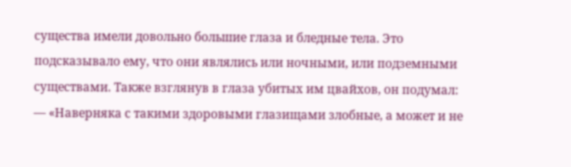существа имели довольно большие глаза и бледные тела. Это подсказывало ему, что они являлись или ночными, или подземными существами. Также взглянув в глаза убитых им цвайхов, он подумал: — «Наверняка с такими здоровыми глазищами злобные, а может и не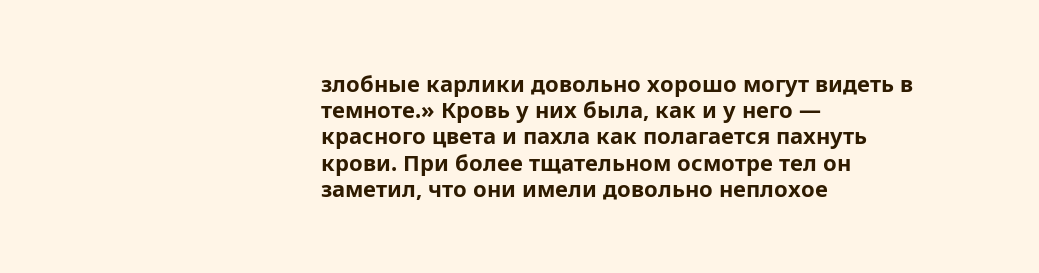злобные карлики довольно хорошо могут видеть в темноте.» Кровь у них была, как и у него — красного цвета и пахла как полагается пахнуть крови. При более тщательном осмотре тел он заметил, что они имели довольно неплохое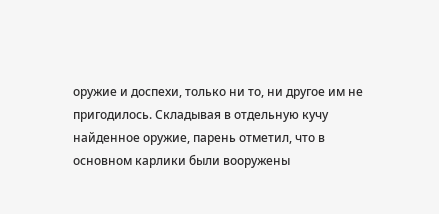оружие и доспехи, только ни то, ни другое им не пригодилось. Складывая в отдельную кучу найденное оружие, парень отметил, что в основном карлики были вооружены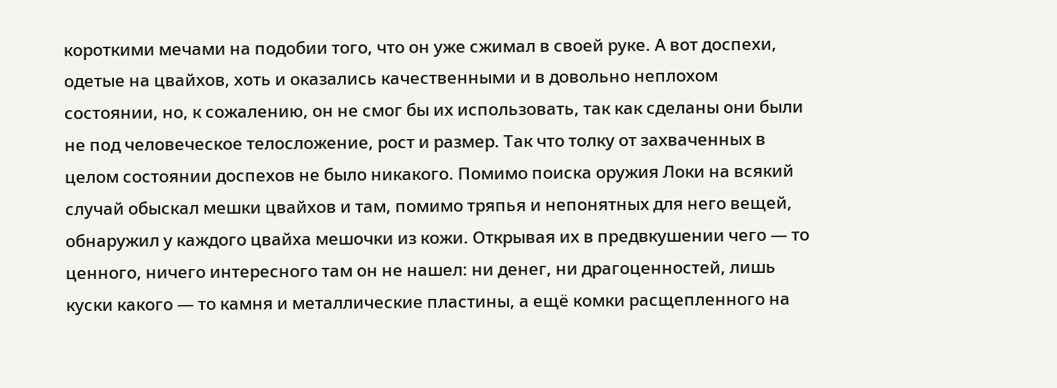короткими мечами на подобии того, что он уже сжимал в своей руке. А вот доспехи, одетые на цвайхов, хоть и оказались качественными и в довольно неплохом состоянии, но, к сожалению, он не смог бы их использовать, так как сделаны они были не под человеческое телосложение, рост и размер. Так что толку от захваченных в целом состоянии доспехов не было никакого. Помимо поиска оружия Локи на всякий случай обыскал мешки цвайхов и там, помимо тряпья и непонятных для него вещей, обнаружил у каждого цвайха мешочки из кожи. Открывая их в предвкушении чего — то ценного, ничего интересного там он не нашел: ни денег, ни драгоценностей, лишь куски какого — то камня и металлические пластины, а ещё комки расщепленного на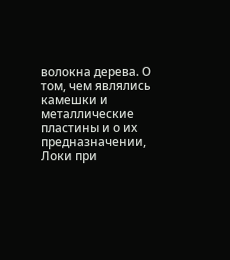волокна дерева. О том, чем являлись камешки и металлические пластины и о их предназначении, Локи при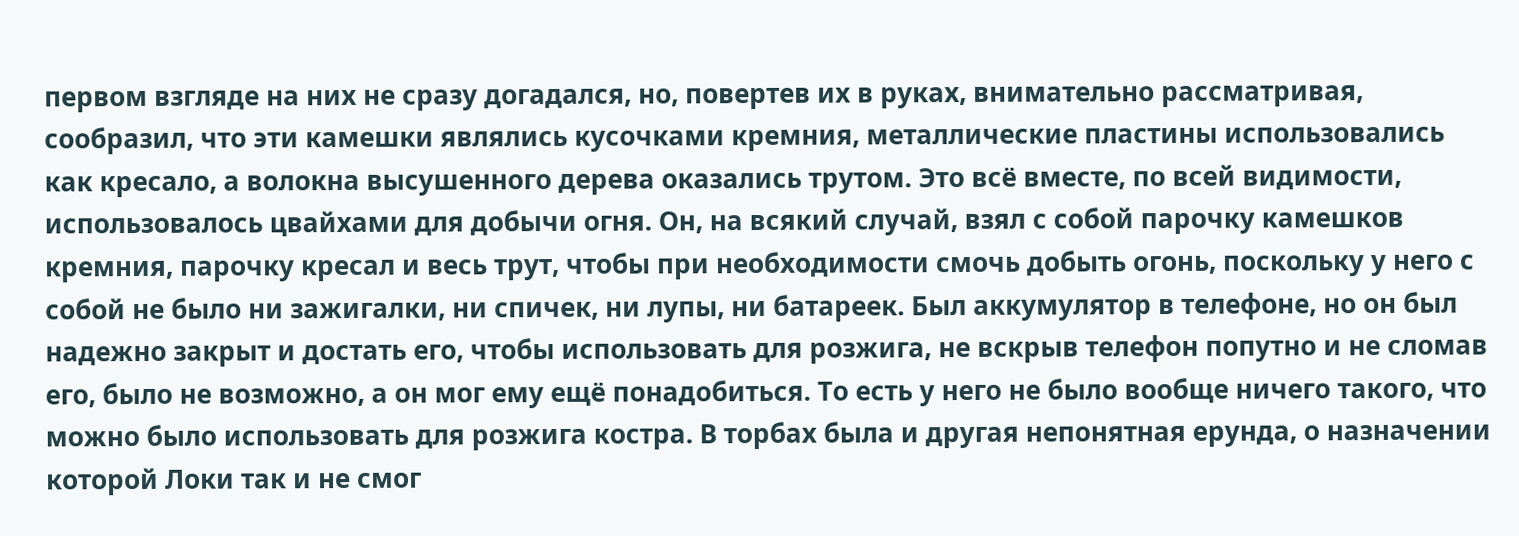первом взгляде на них не сразу догадался, но, повертев их в руках, внимательно рассматривая, сообразил, что эти камешки являлись кусочками кремния, металлические пластины использовались как кресало, а волокна высушенного дерева оказались трутом. Это всё вместе, по всей видимости, использовалось цвайхами для добычи огня. Он, на всякий случай, взял с собой парочку камешков кремния, парочку кресал и весь трут, чтобы при необходимости смочь добыть огонь, поскольку у него с собой не было ни зажигалки, ни спичек, ни лупы, ни батареек. Был аккумулятор в телефоне, но он был надежно закрыт и достать его, чтобы использовать для розжига, не вскрыв телефон попутно и не сломав его, было не возможно, а он мог ему ещё понадобиться. То есть у него не было вообще ничего такого, что можно было использовать для розжига костра. В торбах была и другая непонятная ерунда, о назначении которой Локи так и не смог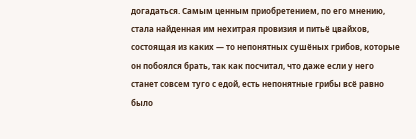догадаться. Самым ценным приобретением, по его мнению, стала найденная им нехитрая провизия и питьё цвайхов, состоящая из каких — то непонятных сушёных грибов, которые он побоялся брать, так как посчитал, что даже если у него станет совсем туго с едой, есть непонятные грибы всё равно было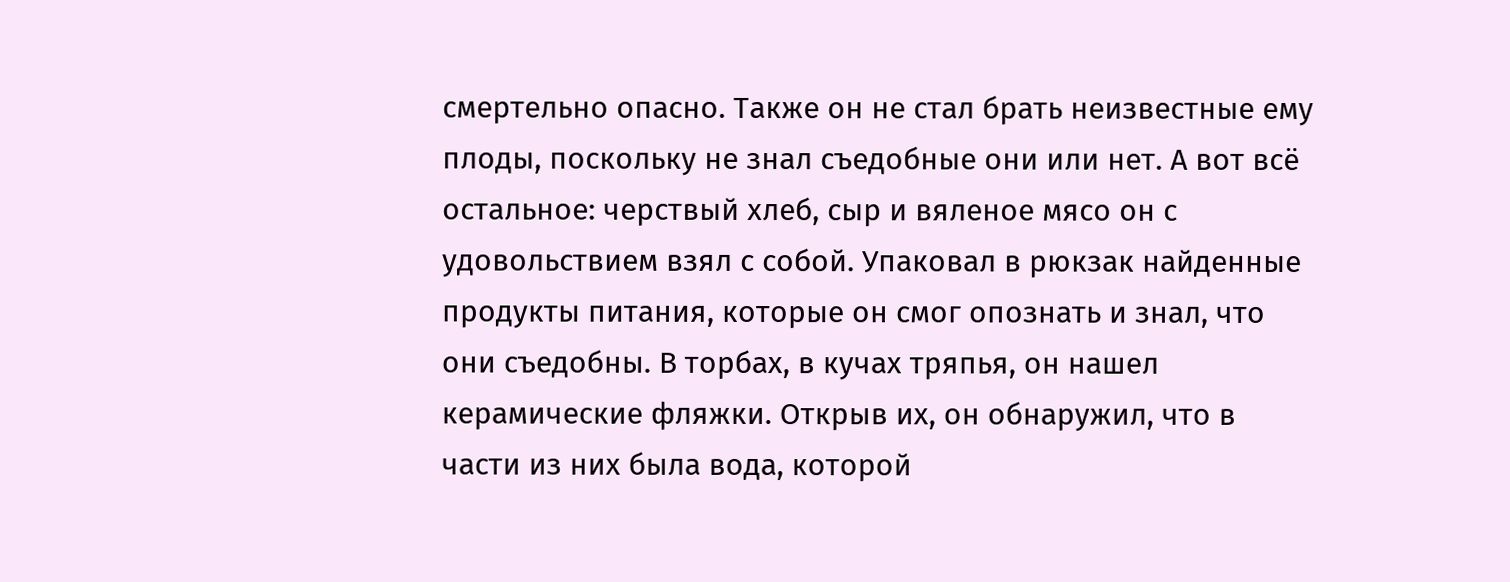смертельно опасно. Также он не стал брать неизвестные ему плоды, поскольку не знал съедобные они или нет. А вот всё остальное: черствый хлеб, сыр и вяленое мясо он с удовольствием взял с собой. Упаковал в рюкзак найденные продукты питания, которые он смог опознать и знал, что они съедобны. В торбах, в кучах тряпья, он нашел керамические фляжки. Открыв их, он обнаружил, что в части из них была вода, которой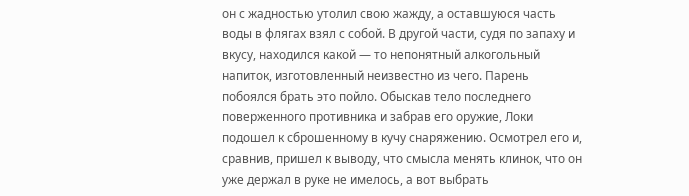он с жадностью утолил свою жажду, а оставшуюся часть воды в флягах взял с собой. В другой части, судя по запаху и вкусу, находился какой — то непонятный алкогольный напиток, изготовленный неизвестно из чего. Парень побоялся брать это пойло. Обыскав тело последнего поверженного противника и забрав его оружие, Локи подошел к сброшенному в кучу снаряжению. Осмотрел его и, сравнив, пришел к выводу, что смысла менять клинок, что он уже держал в руке не имелось, а вот выбрать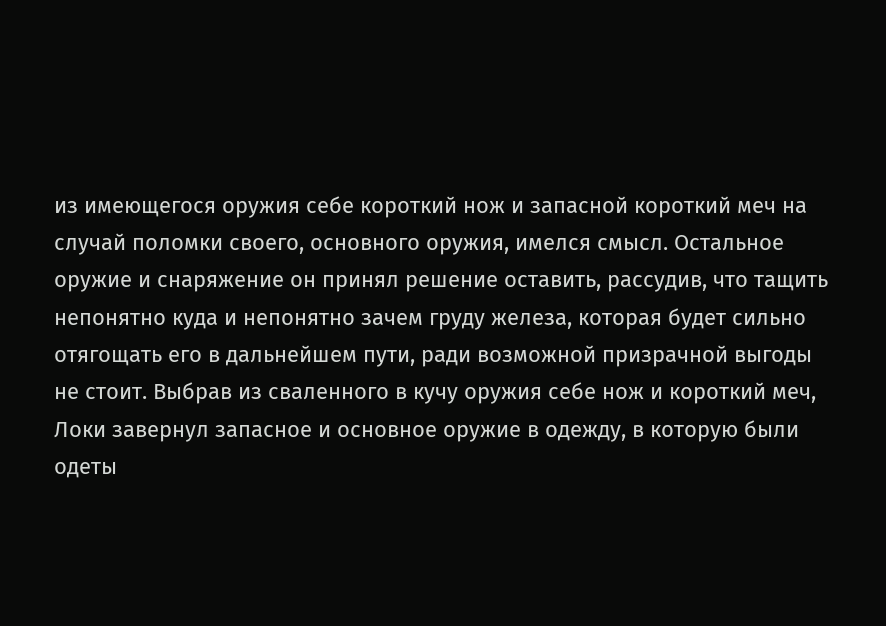из имеющегося оружия себе короткий нож и запасной короткий меч на случай поломки своего, основного оружия, имелся смысл. Остальное оружие и снаряжение он принял решение оставить, рассудив, что тащить непонятно куда и непонятно зачем груду железа, которая будет сильно отягощать его в дальнейшем пути, ради возможной призрачной выгоды не стоит. Выбрав из сваленного в кучу оружия себе нож и короткий меч, Локи завернул запасное и основное оружие в одежду, в которую были одеты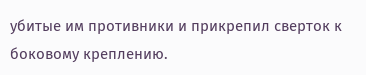убитые им противники и прикрепил сверток к боковому креплению.